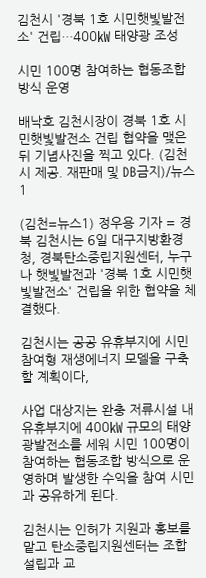김천시 '경북 1호 시민햇빛발전소' 건립…400㎾ 태양광 조성

시민 100명 참여하는 협동조합 방식 운영

배낙호 김천시장이 경북 1호 시민햇빛발전소 건립 협약을 맺은 뒤 기념사진을 찍고 있다. (김천시 제공. 재판매 및 DB금지)/뉴스1

(김천=뉴스1) 정우용 기자 = 경북 김천시는 6일 대구지방환경청, 경북탄소중립지원센터, 누구나 햇빛발전과 '경북 1호 시민햇빛발전소' 건립을 위한 협약을 체결했다.

김천시는 공공 유휴부지에 시민 참여형 재생에너지 모델을 구축할 계획이다,

사업 대상지는 완충 저류시설 내 유휴부지에 400㎾ 규모의 태양광발전소를 세워 시민 100명이 참여하는 협동조합 방식으로 운영하며 발생한 수익을 참여 시민과 공유하게 된다.

김천시는 인허가 지원과 홍보를 맡고 탄소중립지원센터는 조합 설립과 교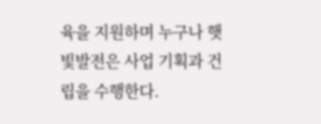육을 지원하며 누구나 햇빛발전은 사업 기획과 건립을 수행한다.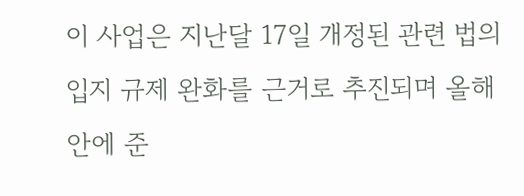이 사업은 지난달 17일 개정된 관련 법의 입지 규제 완화를 근거로 추진되며 올해 안에 준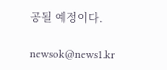공될 예정이다.

newsok@news1.kr